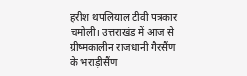हरीश थपलियाल टीवी पत्रकार
चमोली। उत्तराखंड में आज से ग्रीष्मकालीन राजधानी गैरसैंण के भराड़ीसैंण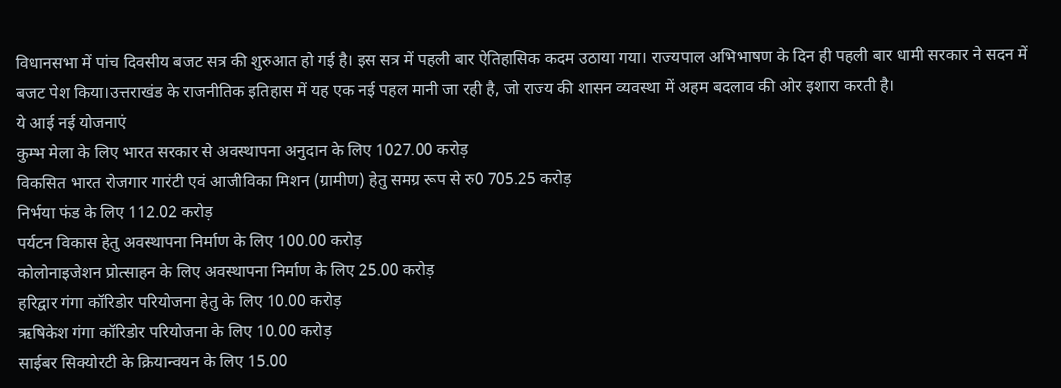विधानसभा में पांच दिवसीय बजट सत्र की शुरुआत हो गई है। इस सत्र में पहली बार ऐतिहासिक कदम उठाया गया। राज्यपाल अभिभाषण के दिन ही पहली बार धामी सरकार ने सदन में बजट पेश किया।उत्तराखंड के राजनीतिक इतिहास में यह एक नई पहल मानी जा रही है, जो राज्य की शासन व्यवस्था में अहम बदलाव की ओर इशारा करती है।
ये आई नई योजनाएं
कुम्भ मेला के लिए भारत सरकार से अवस्थापना अनुदान के लिए 1027.00 करोड़
विकसित भारत रोजगार गारंटी एवं आजीविका मिशन (ग्रामीण) हेतु समग्र रूप से रु0 705.25 करोड़
निर्भया फंड के लिए 112.02 करोड़
पर्यटन विकास हेतु अवस्थापना निर्माण के लिए 100.00 करोड़
कोलोनाइजेशन प्रोत्साहन के लिए अवस्थापना निर्माण के लिए 25.00 करोड़
हरिद्वार गंगा कॉरिडोर परियोजना हेतु के लिए 10.00 करोड़
ऋषिकेश गंगा कॉरिडोर परियोजना के लिए 10.00 करोड़
साईबर सिक्योरटी के क्रियान्वयन के लिए 15.00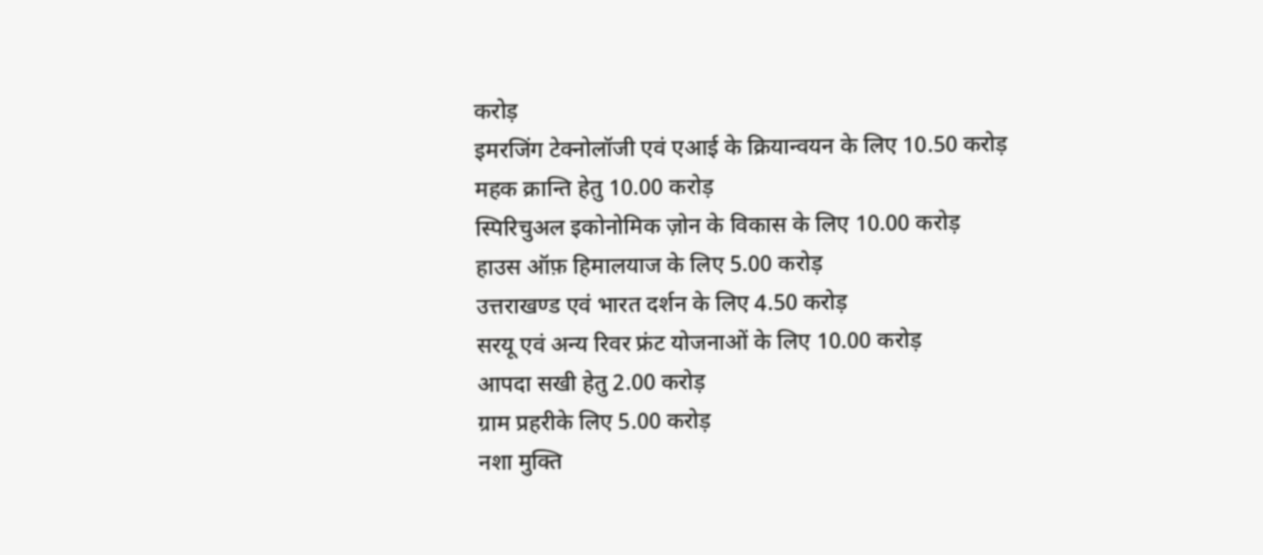करोड़
इमरजिंग टेक्नोलॉजी एवं एआई के क्रियान्वयन के लिए 10.50 करोड़
महक क्रान्ति हेतु 10.00 करोड़
स्पिरिचुअल इकोनोमिक ज़ोन के विकास के लिए 10.00 करोड़
हाउस ऑफ़ हिमालयाज के लिए 5.00 करोड़
उत्तराखण्ड एवं भारत दर्शन के लिए 4.50 करोड़
सरयू एवं अन्य रिवर फ्रंट योजनाओं के लिए 10.00 करोड़
आपदा सखी हेतु 2.00 करोड़
ग्राम प्रहरीके लिए 5.00 करोड़
नशा मुक्ति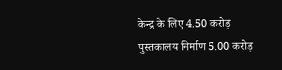केन्द्र के लिए 4.50 करोड़
पुस्तकालय निर्माण 5.00 करोड़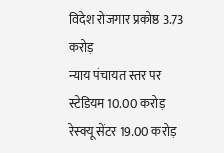विदेश रोजगार प्रकोष्ठ 3.73 करोड़
न्याय पंचायत स्तर पर स्टेडियम 10.00 करोड़
रेस्क्यू सेंटर 19.00 करोड़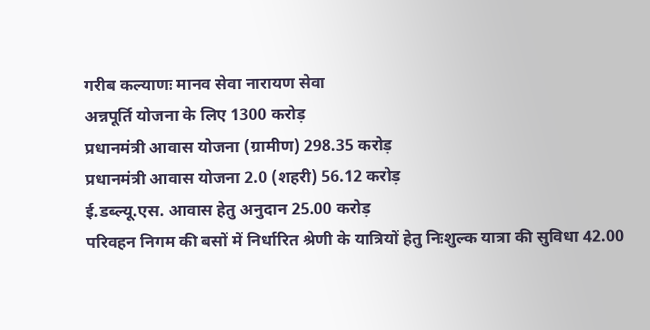गरीब कल्याणः मानव सेवा नारायण सेवा
अन्नपूर्ति योजना के लिए 1300 करोड़
प्रधानमंत्री आवास योजना (ग्रामीण) 298.35 करोड़
प्रधानमंत्री आवास योजना 2.0 (शहरी) 56.12 करोड़
ई.डब्ल्यू.एस. आवास हेतु अनुदान 25.00 करोड़
परिवहन निगम की बसों में निर्धारित श्रेणी के यात्रियों हेतु निःशुल्क यात्रा की सुविधा 42.00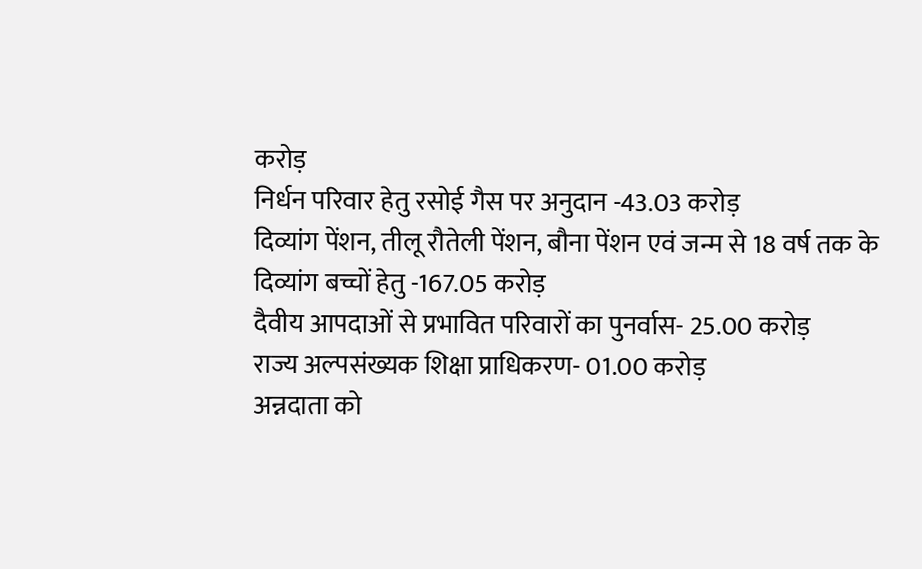करोड़
निर्धन परिवार हेतु रसोई गैस पर अनुदान -43.03 करोड़
दिव्यांग पेंशन, तीलू रौतेली पेंशन, बौना पेंशन एवं जन्म से 18 वर्ष तक के दिव्यांग बच्चों हेतु -167.05 करोड़
दैवीय आपदाओं से प्रभावित परिवारों का पुनर्वास- 25.00 करोड़
राज्य अल्पसंख्यक शिक्षा प्राधिकरण- 01.00 करोड़
अन्नदाता को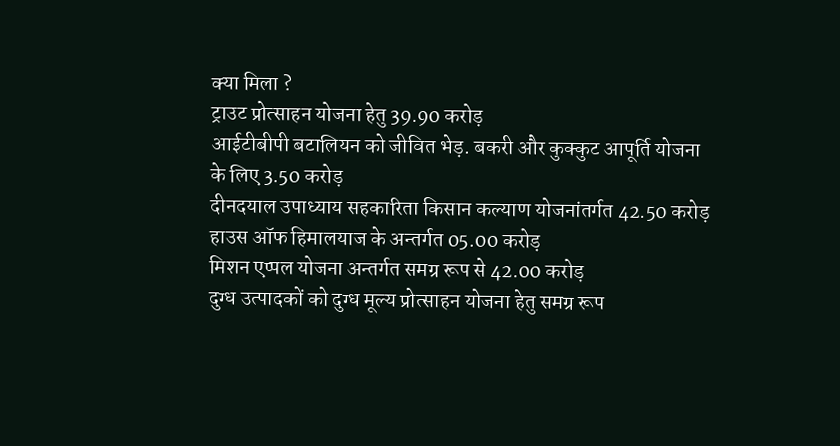क्या मिला ?
ट्राउट प्रोत्साहन योजना हेतु 39.90 करोड़
आईटीबीपी बटालियन को जीवित भेड़. बकरी और कुक्कुट आपूर्ति योजना के लिए 3.50 करोड़
दीनदयाल उपाध्याय सहकारिता किसान कल्याण योजनांतर्गत 42.50 करोड़
हाउस ऑफ हिमालयाज के अन्तर्गत 05.00 करोड़
मिशन एप्पल योजना अन्तर्गत समग्र रूप से 42.00 करोड़
दुग्ध उत्पादकों को दुग्ध मूल्य प्रोत्साहन योजना हेतु समग्र रूप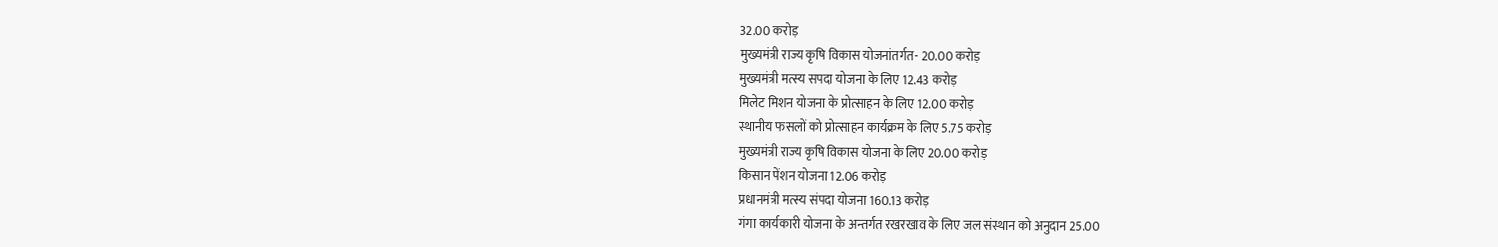32.00 करोड़
मुख्यमंत्री राज्य कृषि विकास योजनांतर्गत- 20.00 करोड़
मुख्यमंत्री मत्स्य सपदा योजना के लिए 12.43 करोड़
मिलेट मिशन योजना के प्रोत्साहन के लिए 12.00 करोड़
स्थानीय फसलों को प्रोत्साहन कार्यक्रम के लिए 5.75 करोड़
मुख्यमंत्री राज्य कृषि विकास योजना के लिए 20.00 करोड़
किसान पेंशन योजना 12.06 करोड़
प्रधानमंत्री मत्स्य संपदा योजना 160.13 करोड़
गंगा कार्यकारी योजना के अन्तर्गत रखरखाव के लिए जल संस्थान को अनुदान 25.00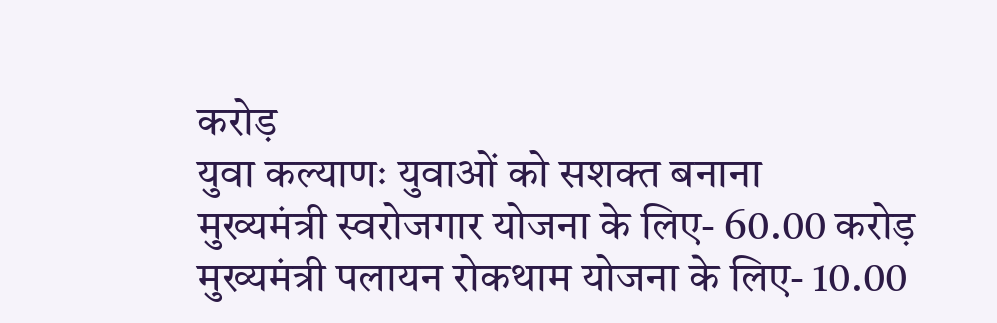करोड़
युवा कल्याणः युवाओं को सशक्त बनाना
मुख्यमंत्री स्वरोजगार योजना के लिए- 60.00 करोड़
मुख्यमंत्री पलायन रोकथाम योजना के लिए- 10.00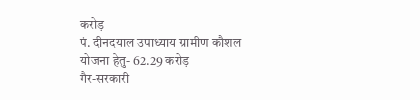करोड़
पं. दीनदयाल उपाध्याय ग्रामीण कौशल योजना हेतु- 62.29 करोड़
गैर-सरकारी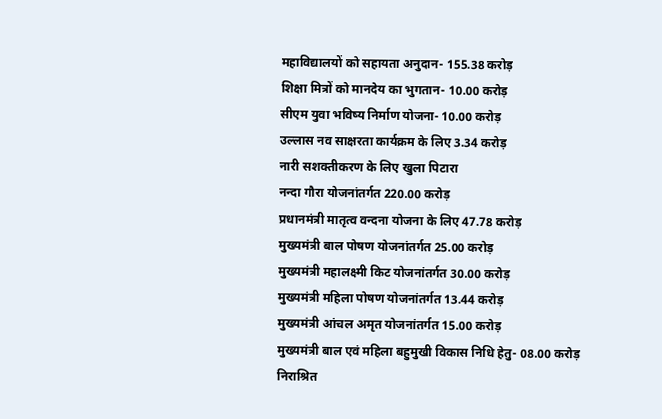महाविद्यालयों को सहायता अनुदान- 155.38 करोड़
शिक्षा मित्रों को मानदेय का भुगतान- 10.00 करोड़
सीएम युवा भविष्य निर्माण योजना- 10.00 करोड़
उल्लास नव साक्षरता कार्यक्रम के लिए 3.34 करोड़
नारी सशक्तीकरण के लिए खुला पिटारा
नन्दा गौरा योजनांतर्गत 220.00 करोड़
प्रधानमंत्री मातृत्व वन्दना योजना के लिए 47.78 करोड़
मुख्यमंत्री बाल पोषण योजनांतर्गत 25.00 करोड़
मुख्यमंत्री महालक्ष्मी किट योजनांतर्गत 30.00 करोड़
मुख्यमंत्री महिला पोषण योजनांतर्गत 13.44 करोड़
मुख्यमंत्री आंचल अमृत योजनांतर्गत 15.00 करोड़
मुख्यमंत्री बाल एवं महिला बहुमुखी विकास निधि हेतु- 08.00 करोड़
निराश्रित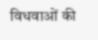विधवाओं की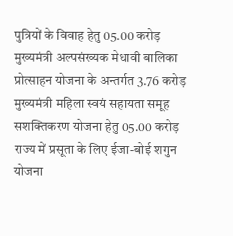पुत्रियों के विवाह हेतु 05.00 करोड़
मुख्यमंत्री अल्पसंख्यक मेधावी बालिका प्रोत्साहन योजना के अन्तर्गत 3.76 करोड़
मुख्यमंत्री महिला स्वयं सहायता समूह सशक्तिकरण योजना हेतु 05.00 करोड़
राज्य में प्रसूता के लिए ईजा-बोई शगुन योजना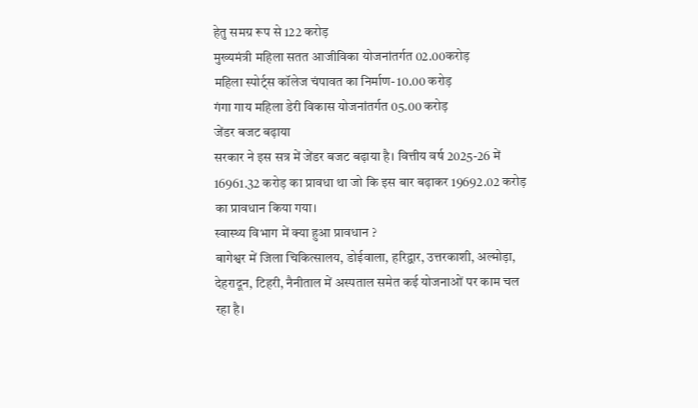हेतु समग्र रूप से 122 करोड़
मुख्यमंत्री महिला सतत आजीविका योजनांतर्गत 02.00करोड़
महिला स्पोर्ट्स कॉलेज चंपावत का निर्माण- 10.00 करोड़
गंगा गाय महिला डेरी विकास योजनांतर्गत 05.00 करोड़
जेंडर बजट बढ़ाया
सरकार ने इस सत्र में जेंडर बजट बढ़ाया है। वित्तीय वर्ष 2025-26 में 16961.32 करोड़ का प्रावधा था जो कि इस बार बढ़ाकर 19692.02 करोड़ का प्रावधान किया गया।
स्वास्थ्य विभाग में क्या हुआ प्रावधान ?
बागेश्वर में जिला चिकित्सालय, डोईवाला, हरिद्वार, उत्तरकाशी, अल्मोड़ा, देहरादून, टिहरी, नैनीताल में अस्पताल समेत कई योजनाओं पर काम चल रहा है।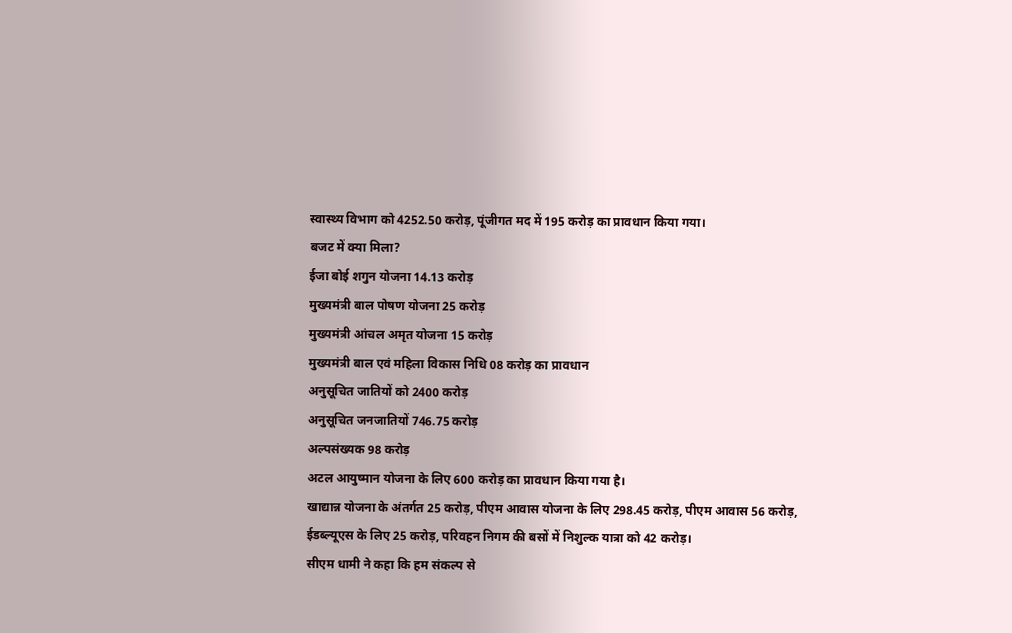स्वास्थ्य विभाग को 4252.50 करोड़, पूंजीगत मद में 195 करोड़ का प्रावधान किया गया।
बजट में क्या मिला?
ईजा बोई शगुन योजना 14.13 करोड़
मुख्यमंत्री बाल पोषण योजना 25 करोड़
मुख्यमंत्री आंचल अमृत योजना 15 करोड़
मुख्यमंत्री बाल एवं महिला विकास निधि 08 करोड़ का प्रावधान
अनुसूचित जातियों को 2400 करोड़
अनुसूचित जनजातियों 746.75 करोड़
अल्पसंख्यक 98 करोड़
अटल आयुष्मान योजना के लिए 600 करोड़ का प्रावधान किया गया है।
खाद्यान्न योजना के अंतर्गत 25 करोड़, पीएम आवास योजना के लिए 298.45 करोड़, पीएम आवास 56 करोड़, ईडब्ल्यूएस के लिए 25 करोड़, परिवहन निगम की बसों में निशुल्क यात्रा को 42 करोड़।
सीएम धामी ने कहा कि हम संकल्प से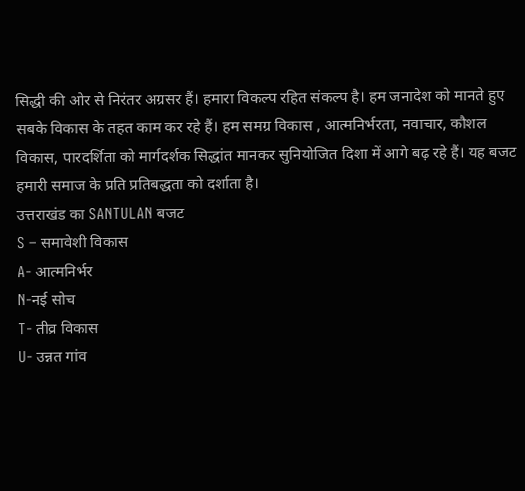सिद्धी की ओर से निरंतर अग्रसर हैं। हमारा विकल्प रहित संकल्प है। हम जनादेश को मानते हुए सबके विकास के तहत काम कर रहे हैं। हम समग्र विकास , आत्मनिर्भरता, नवाचार, कौशल विकास, पारदर्शिता को मार्गदर्शक सिद्धांत मानकर सुनियोजित दिशा में आगे बढ़ रहे हैं। यह बजट हमारी समाज के प्रति प्रतिबद्धता को दर्शाता है।
उत्तराखंड का SANTULAN बजट
S – समावेशी विकास
A- आत्मनिर्भर
N-नई सोच
T- तीव्र विकास
U- उन्नत गांव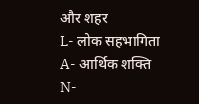और शहर
L- लोक सहभागिता
A- आर्थिक शक्ति
N-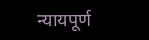न्यायपूर्ण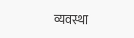व्यवस्था